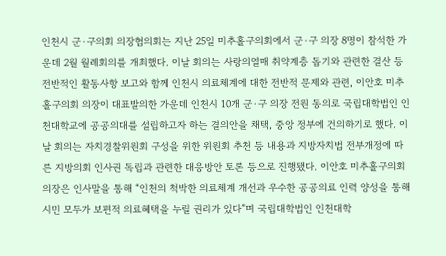인천시 군·구의회 의장협의회는 지난 25일 미추홀구의회에서 군·구 의장 8명이 참석한 가운데 2월 월례회의를 개최했다. 이날 회의는 사랑의열매 취약계층 돕기와 관련한 결산 등 전반적인 활동사항 보고와 함께 인천시 의료체계에 대한 전반적 문제와 관련, 이안호 미추홀구의회 의장이 대표발의한 가운데 인천시 10개 군·구 의장 전원 동의로 국립대학법인 인천대학교에 공공의대를 설립하고자 하는 결의안을 채택, 중앙 정부에 건의하기로 했다. 이날 회의는 자치경찰위원회 구성을 위한 위원회 추천 등 내용과 지방자치법 전부개정에 따른 지방의회 인사권 독립과 관련한 대응방안 토론 등으로 진행됐다. 이안호 미추홀구의회 의장은 인사말을 통해 “인천의 척박한 의료체계 개선과 우수한 공공의료 인력 양성을 통해 시민 모두가 보편적 의료혜택을 누릴 권리가 있다”며 국립대학법인 인천대학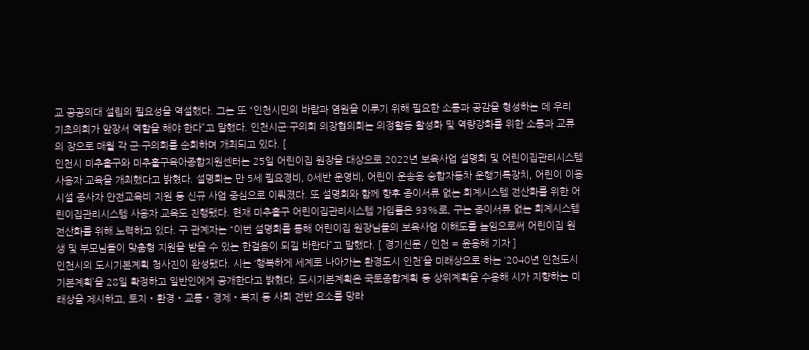교 공공의대 설립의 필요성을 역설했다. 그는 또 “인천시민의 바람과 염원을 이루기 위해 필요한 소통과 공감을 형성하는 데 우리 기초의회가 앞장서 역할을 해야 한다”고 말했다. 인천시군·구의회 의장협의회는 의정활동 활성화 및 역량강화를 위한 소통과 교류의 장으로 매월 각 군·구의회를 순회하며 개최되고 있다. [
인천시 미추홀구와 미추홀구육아종합지원센터는 25일 어린이집 원장을 대상으로 2022년 보육사업 설명회 및 어린이집관리시스템 사용자 교육을 개최했다고 밝혔다. 설명회는 만 5세 필요경비, 0세반 운영비, 어린이 운송용 승합자동차 운행기록장치, 어린이 이용시설 종사자 안전교육비 지원 등 신규 사업 중심으로 이뤄졌다. 또 설명회와 함께 향후 종이서류 없는 회계시스템 전산화를 위한 어린이집관리시스템 사용자 교육도 진행됐다. 현재 미추홀구 어린이집관리시스템 가입률은 93%로, 구는 종이서류 없는 회계시스템 전산화를 위해 노력하고 있다. 구 관계자는 “이번 설명회를 통해 어린이집 원장님들의 보육사업 이해도를 높임으로써 어린이집 원생 및 부모님들이 맞춤형 지원을 받을 수 있는 한걸음이 되길 바란다”고 말했다. [ 경기신문 / 인천 = 윤용해 기자 ]
인천시의 도시기본계획 청사진이 완성됐다. 시는 ‘행복하게 세계로 나아가는 환경도시 인천’을 미래상으로 하는 ‘2040년 인천도시기본계획’을 28일 확정하고 일반인에게 공개한다고 밝혔다. 도시기본계획은 국토종합계획 등 상위계획을 수용해 시가 지향하는 미래상을 제시하고, 토지‧환경‧교통‧경제‧복지 등 사회 전반 요소를 망라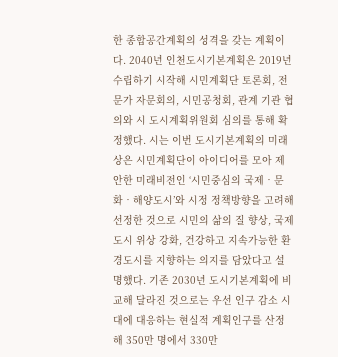한 종합공간계획의 성격을 갖는 계획이다. 2040년 인천도시기본계획은 2019년 수립하기 시작해 시민계획단 토론회, 전문가 자문회의, 시민공청회, 관계 기관 협의와 시 도시계획위원회 심의를 통해 확정했다. 시는 이번 도시기본계획의 미래상은 시민계획단이 아이디어를 모아 제안한 미래비전인 ‘시민중심의 국제‧문화‧해양도시’와 시정 정책방향을 고려해 선정한 것으로 시민의 삶의 질 향상, 국제도시 위상 강화, 건강하고 지속가능한 환경도시를 지향하는 의지를 담았다고 설명했다. 기존 2030년 도시기본계획에 비교해 달라진 것으로는 우선 인구 감소 시대에 대응하는 현실적 계획인구를 산정해 350만 명에서 330만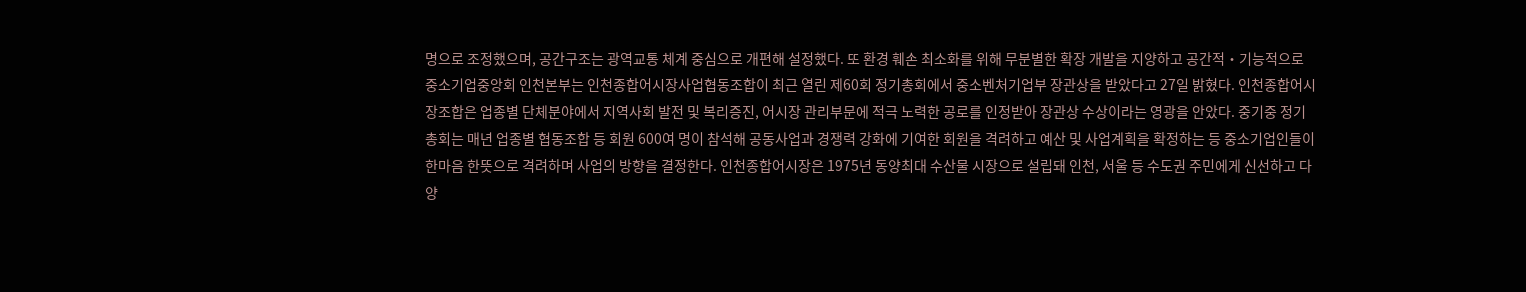명으로 조정했으며, 공간구조는 광역교통 체계 중심으로 개편해 설정했다. 또 환경 훼손 최소화를 위해 무분별한 확장 개발을 지양하고 공간적‧기능적으로
중소기업중앙회 인천본부는 인천종합어시장사업협동조합이 최근 열린 제60회 정기총회에서 중소벤처기업부 장관상을 받았다고 27일 밝혔다. 인천종합어시장조합은 업종별 단체분야에서 지역사회 발전 및 복리증진, 어시장 관리부문에 적극 노력한 공로를 인정받아 장관상 수상이라는 영광을 안았다. 중기중 정기총회는 매년 업종별 협동조합 등 회원 600여 명이 참석해 공동사업과 경쟁력 강화에 기여한 회원을 격려하고 예산 및 사업계획을 확정하는 등 중소기업인들이 한마음 한뜻으로 격려하며 사업의 방향을 결정한다. 인천종합어시장은 1975년 동양최대 수산물 시장으로 설립돼 인천, 서울 등 수도권 주민에게 신선하고 다양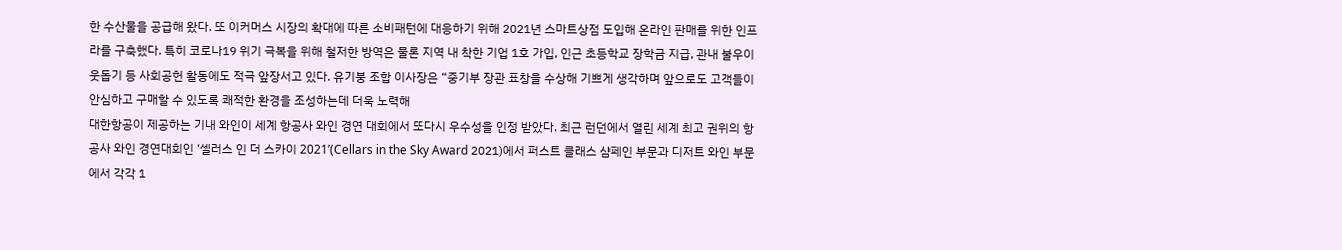한 수산물을 공급해 왔다. 또 이커머스 시장의 확대에 따른 소비패턴에 대응하기 위해 2021년 스마트상점 도입해 온라인 판매를 위한 인프라를 구축했다. 특히 코로나19 위기 극복을 위해 철저한 방역은 물론 지역 내 착한 기업 1호 가입, 인근 초등학교 장학금 지급, 관내 불우이웃돕기 등 사회공헌 활동에도 적극 앞장서고 있다. 유기붕 조합 이사장은 “중기부 장관 표창을 수상해 기쁘게 생각하며 앞으로도 고객들이 안심하고 구매할 수 있도록 쾌적한 환경을 조성하는데 더욱 노력해
대한항공이 제공하는 기내 와인이 세계 항공사 와인 경연 대회에서 또다시 우수성을 인정 받았다. 최근 런던에서 열린 세계 최고 권위의 항공사 와인 경연대회인 ‘셀러스 인 더 스카이 2021’(Cellars in the Sky Award 2021)에서 퍼스트 클래스 샴페인 부문과 디저트 와인 부문에서 각각 1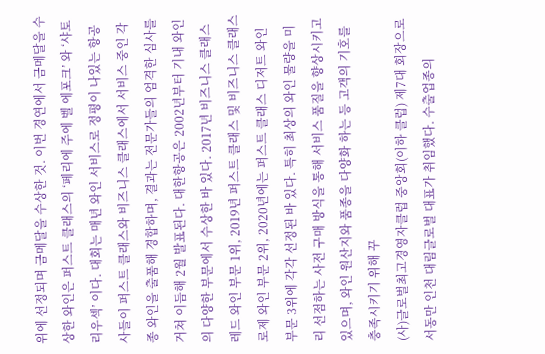위에 선정되며 금메달을 수상한 것. 이번 경연에서 금메달을 수상한 와인은 퍼스트 클래스의 ‘페리에 주에 벨 에포크’ 와 ‘샤토 리우섹’ 이다. 대회는 매년 와인 서비스로 정평이 나있는 항공사들이 퍼스트 클래스와 비즈니스 클래스에서 서비스 중인 각종 와인을 출품해 경합하며, 결과는 전문가들의 엄격한 심사를 거쳐 이듬해 2월 발표된다. 대한항공은 2002년부터 기내 와인의 다양한 부문에서 수상한 바 있다. 2017년 비즈니스 클래스 레드 와인 부문 1위, 2019년 퍼스트 클래스 및 비즈니스 클래스 로제 와인 부문 2위, 2020년에는 퍼스트 클래스 디저트 와인 부문 3위에 각각 선정된 바 있다. 특히 최상의 와인 물량을 미리 선점하는 사전 구매 방식을 통해 서비스 품질을 향상시키고 있으며, 와인 원산지와 품종을 다양화 하는 등 고객의 기호를 충족시키기 위해 꾸
(사)글로벌최고경영자클럽 중앙회(이하 클럽) 제7대 회장으로 서동만 인천 대림글로벌 대표가 취임했다. 수출업종의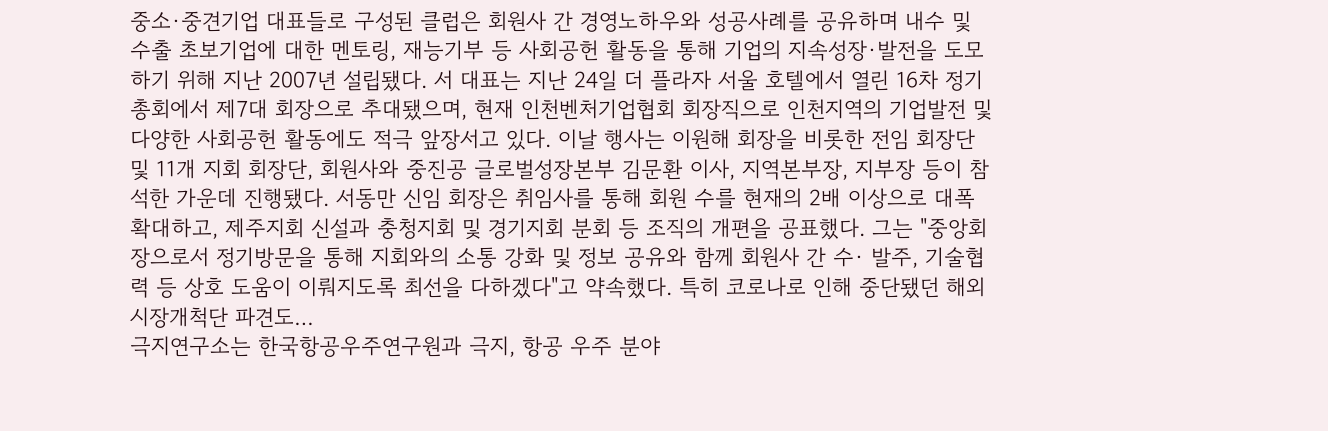중소·중견기업 대표들로 구성된 클럽은 회원사 간 경영노하우와 성공사례를 공유하며 내수 및 수출 초보기업에 대한 멘토링, 재능기부 등 사회공헌 활동을 통해 기업의 지속성장·발전을 도모하기 위해 지난 2007년 설립됐다. 서 대표는 지난 24일 더 플라자 서울 호텔에서 열린 16차 정기총회에서 제7대 회장으로 추대됐으며, 현재 인천벤처기업협회 회장직으로 인천지역의 기업발전 및 다양한 사회공헌 활동에도 적극 앞장서고 있다. 이날 행사는 이원해 회장을 비롯한 전임 회장단 및 11개 지회 회장단, 회원사와 중진공 글로벌성장본부 김문환 이사, 지역본부장, 지부장 등이 참석한 가운데 진행됐다. 서동만 신임 회장은 취임사를 통해 회원 수를 현재의 2배 이상으로 대폭 확대하고, 제주지회 신설과 충청지회 및 경기지회 분회 등 조직의 개편을 공표했다. 그는 "중앙회장으로서 정기방문을 통해 지회와의 소통 강화 및 정보 공유와 함께 회원사 간 수· 발주, 기술협력 등 상호 도움이 이뤄지도록 최선을 다하겠다"고 약속했다. 특히 코로나로 인해 중단됐던 해외시장개척단 파견도…
극지연구소는 한국항공우주연구원과 극지, 항공 우주 분야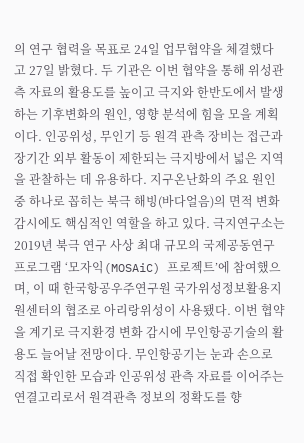의 연구 협력을 목표로 24일 업무협약을 체결했다고 27일 밝혔다. 두 기관은 이번 협약을 통해 위성관측 자료의 활용도를 높이고 극지와 한반도에서 발생하는 기후변화의 원인, 영향 분석에 힘을 모을 계획이다. 인공위성, 무인기 등 원격 관측 장비는 접근과 장기간 외부 활동이 제한되는 극지방에서 넓은 지역을 관찰하는 데 유용하다. 지구온난화의 주요 원인 중 하나로 꼽히는 북극 해빙(바다얼음)의 면적 변화 감시에도 핵심적인 역할을 하고 있다. 극지연구소는 2019년 북극 연구 사상 최대 규모의 국제공동연구 프로그램 ‘모자익(MOSAiC) 프로젝트’에 참여했으며, 이 때 한국항공우주연구원 국가위성정보활용지원센터의 협조로 아리랑위성이 사용됐다. 이번 협약을 계기로 극지환경 변화 감시에 무인항공기술의 활용도 늘어날 전망이다. 무인항공기는 눈과 손으로 직접 확인한 모습과 인공위성 관측 자료를 이어주는 연결고리로서 원격관측 정보의 정확도를 향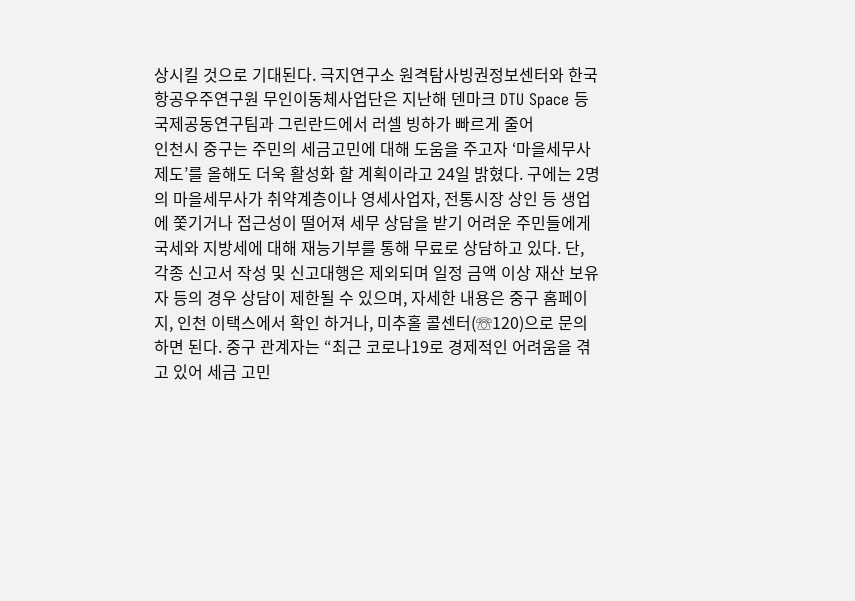상시킬 것으로 기대된다. 극지연구소 원격탐사빙권정보센터와 한국항공우주연구원 무인이동체사업단은 지난해 덴마크 DTU Space 등 국제공동연구팀과 그린란드에서 러셀 빙하가 빠르게 줄어
인천시 중구는 주민의 세금고민에 대해 도움을 주고자 ‘마을세무사 제도’를 올해도 더욱 활성화 할 계획이라고 24일 밝혔다. 구에는 2명의 마을세무사가 취약계층이나 영세사업자, 전통시장 상인 등 생업에 쫓기거나 접근성이 떨어져 세무 상담을 받기 어려운 주민들에게 국세와 지방세에 대해 재능기부를 통해 무료로 상담하고 있다. 단, 각종 신고서 작성 및 신고대행은 제외되며 일정 금액 이상 재산 보유자 등의 경우 상담이 제한될 수 있으며, 자세한 내용은 중구 홈페이지, 인천 이택스에서 확인 하거나, 미추홀 콜센터(☏120)으로 문의하면 된다. 중구 관계자는 “최근 코로나19로 경제적인 어려움을 겪고 있어 세금 고민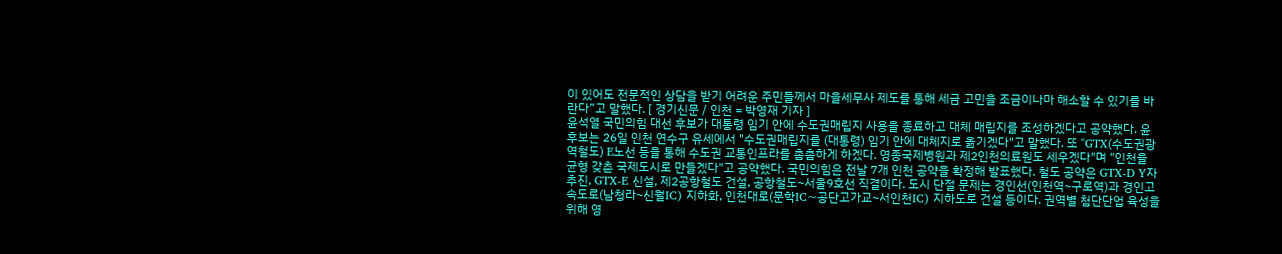이 있어도 전문적인 상담을 받기 어려운 주민들께서 마을세무사 제도를 통해 세금 고민을 조금이나마 해소할 수 있기를 바란다”고 말했다. [ 경기신문 / 인천 = 박영재 기자 ]
윤석열 국민의힘 대선 후보가 대통령 임기 안에 수도권매립지 사용을 종료하고 대체 매립지를 조성하겠다고 공약했다. 윤 후보는 26일 인천 연수구 유세에서 "수도권매립지를 (대통령) 임기 안에 대체지로 옮기겠다"고 말했다. 또 "GTX(수도권광역철도) E노선 등을 통해 수도권 교통인프라를 촘촘하게 하겠다. 영종국제병원과 제2인천의료원도 세우겠다"며 "인천을 균형 갖춘 국제도시로 만들겠다"고 공약했다. 국민의힘은 전날 7개 인천 공약을 확정해 발표했다. 철도 공약은 GTX-D Y자 추진, GTX-E 신설, 제2공항철도 건설, 공항철도~서울9호선 직결이다. 도시 단절 문제는 경인선(인천역~구로역)과 경인고속도로(남청라~신월IC) 지하화, 인천대로(문학IC~공단고가교~서인천IC) 지하도로 건설 등이다. 권역별 첨단단업 육성을 위해 영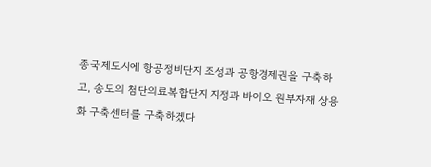종국제도시에 항공정비단지 조성과 공항경제권을 구축하고, 송도의 첨단의료복합단지 지정과 바이오 원부자재 상용화 구축센터를 구축하겠다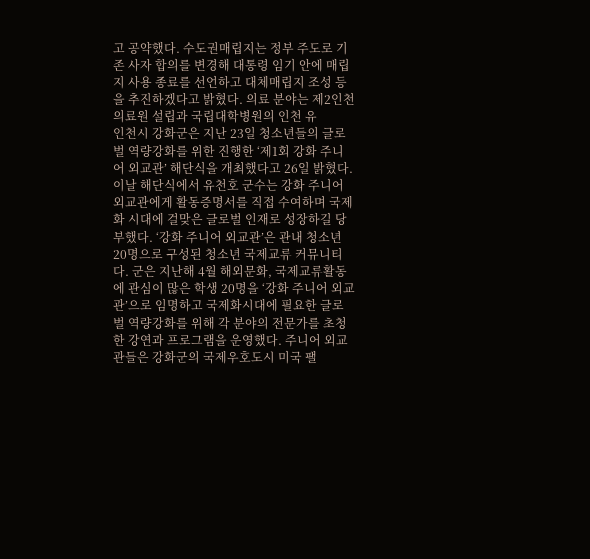고 공약했다. 수도권매립지는 정부 주도로 기존 사자 합의를 변경해 대통령 임기 안에 매립지 사용 종료를 선언하고 대체매립지 조성 등을 추진하겠다고 밝혔다. 의료 분야는 제2인천의료원 설립과 국립대학병원의 인천 유
인천시 강화군은 지난 23일 청소년들의 글로벌 역량강화를 위한 진행한 ‘제1회 강화 주니어 외교관’ 해단식을 개최했다고 26일 밝혔다. 이날 해단식에서 유천호 군수는 강화 주니어 외교관에게 활동증명서를 직접 수여하며 국제화 시대에 걸맞은 글로벌 인재로 성장하길 당부했다. ‘강화 주니어 외교관’은 관내 청소년 20명으로 구성된 청소년 국제교류 커뮤니티다. 군은 지난해 4월 해외문화, 국제교류활동에 관심이 많은 학생 20명을 ‘강화 주니어 외교관’으로 임명하고 국제화시대에 필요한 글로벌 역량강화를 위해 각 분야의 전문가를 초청한 강연과 프로그램을 운영했다. 주니어 외교관들은 강화군의 국제우호도시 미국 팰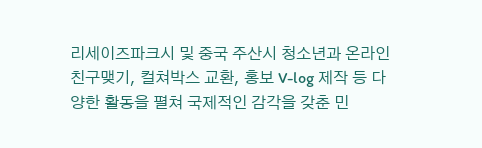리세이즈파크시 및 중국 주산시 청소년과 온라인 친구맺기, 컬쳐박스 교환, 홍보 V-log 제작 등 다양한 활동을 펼쳐 국제적인 감각을 갖춘 민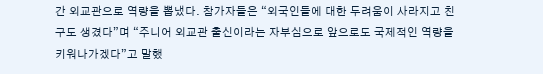간 외교관으로 역량을 뽑냈다. 참가자들은 “외국인들에 대한 두려움이 사라지고 친구도 생겼다”며 “주니어 외교관 출신이라는 자부심으로 앞으로도 국제적인 역량을 키워나가겠다”고 말했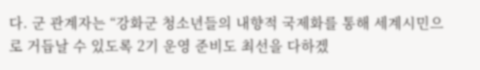다. 군 관계자는 “강화군 청소년들의 내향적 국제화를 통해 세계시민으로 거듭날 수 있도록 2기 운영 준비도 최선을 다하겠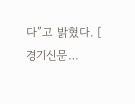다”고 밝혔다. [ 경기신문…